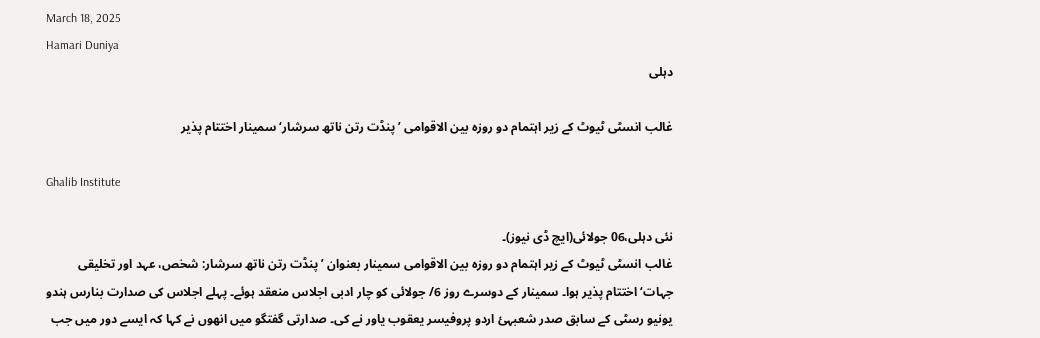March 18, 2025
Hamari Duniya
دہلی

غالب انسٹی ٹیوٹ کے زیر اہتمام دو روزہ بین الاقوامی ’پنڈت رتن ناتھ سرشار‘ سمینار اختتام پذیر

Ghalib Institute

نئی دہلی،06 جولائی(ایچ ڈی نیوز)۔
غالب انسٹی ٹیوٹ کے زیر اہتمام دو روزہ بین الاقوامی سمینار بعنوان ’پنڈت رتن ناتھ سرشار: شخص، عہد اور تخلیقی جہات‘ اختتام پذیر ہوا۔ سمینار کے دوسرے روز 6/ جولائی کو چار ادبی اجلاس منعقد ہوئے۔ پہلے اجلاس کی صدارت بنارس ہندو یونیو رسٹی کے سابق صدر شعبہئ اردو پروفیسر یعقوب یاور نے کی۔ صدارتی گفتگو میں انھوں نے کہا کہ ایسے دور میں جب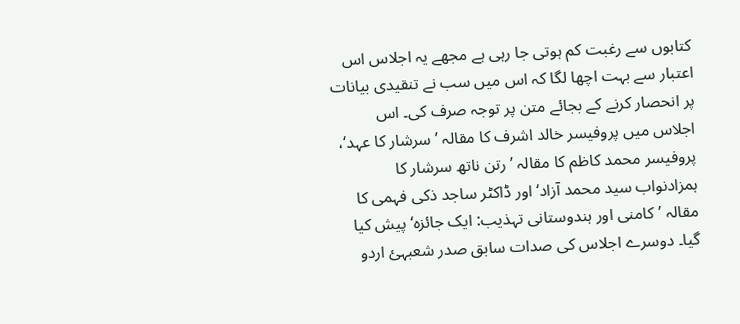کتابوں سے رغبت کم ہوتی جا رہی ہے مجھے یہ اجلاس اس اعتبار سے بہت اچھا لگا کہ اس میں سب نے تنقیدی بیانات پر انحصار کرنے کے بجائے متن پر توجہ صرف کی۔ اس اجلاس میں پروفیسر خالد اشرف کا مقالہ ’سرشار کا عہد‘، پروفیسر محمد کاظم کا مقالہ ’رتن ناتھ سرشار کا ہمزادنواب سید محمد آزاد‘ اور ڈاکٹر ساجد ذکی فہمی کا مقالہ ’کامنی اور ہندوستانی تہذیب: ایک جائزہ‘ پیش کیا گیا۔ دوسرے اجلاس کی صدات سابق صدر شعبہئ اردو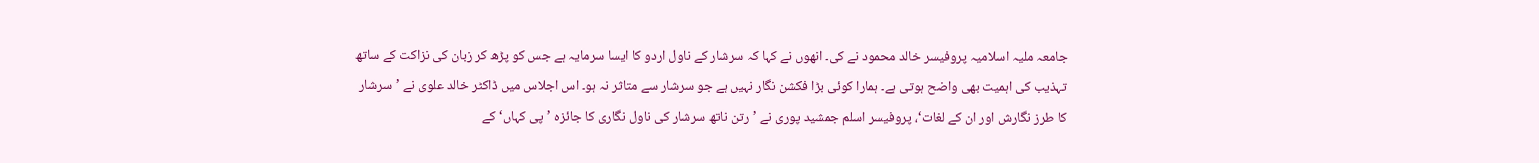جامعہ ملیہ اسلامیہ پروفیسر خالد محمود نے کی۔ انھوں نے کہا کہ سرشار کے ناول اردو کا ایسا سرمایہ ہے جس کو پڑھ کر زبان کی نزاکت کے ساتھ تہذیب کی اہمیت بھی واضح ہوتی ہے۔ ہمارا کوئی بڑا فکشن نگار نہیں ہے جو سرشار سے متاثر نہ ہو۔ اس اجلاس میں ڈاکٹر خالد علوی نے ’سرشار کا طرز نگارش اور ان کے لغات‘، پروفیسر اسلم جمشید پوری نے ’رتن ناتھ سرشار کی ناول نگاری کا جائزہ ’پی کہاں‘ کے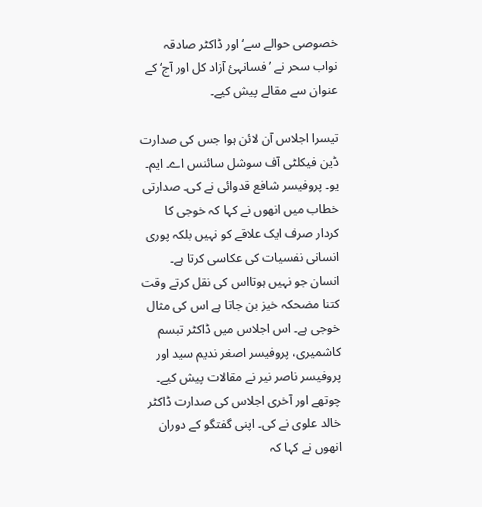خصوصی حوالے سے‘ اور ڈاکٹر صادقہ نواب سحر نے ’فسانہئ آزاد کل اور آج‘ کے عنوان سے مقالے پیش کیے۔

تیسرا اجلاس آن لائن ہوا جس کی صدارت ڈین فیکلٹی آف سوشل سائنس اے۔ ایم۔ یو۔ پروفیسر شافع قدوائی نے کی۔ صدارتی خطاب میں انھوں نے کہا کہ خوجی کا کردار صرف ایک علاقے کو نہیں بلکہ پوری انسانی نفسیات کی عکاسی کرتا ہے۔ انسان جو نہیں ہوتااس کی نقل کرتے وقت کتنا مضحکہ خیز بن جاتا ہے اس کی مثال خوجی ہے۔ اس اجلاس میں ڈاکٹر تبسم کاشمیری، پروفیسر اصغر ندیم سید اور پروفیسر ناصر نیر نے مقالات پیش کیے۔ چوتھے اور آخری اجلاس کی صدارت ڈاکٹر خالد علوی نے کی۔ اپنی گفتگو کے دوران انھوں نے کہا کہ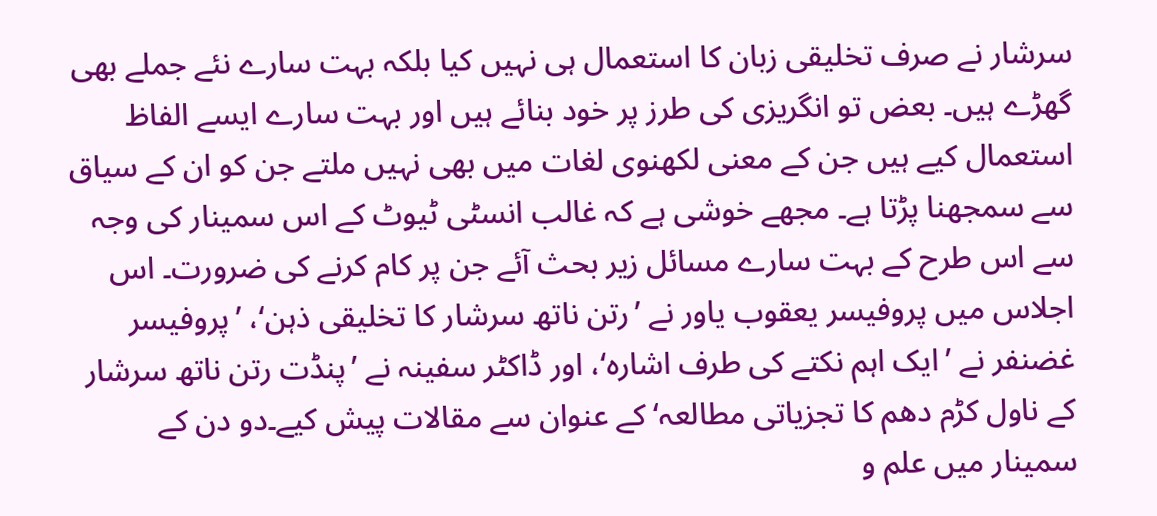سرشار نے صرف تخلیقی زبان کا استعمال ہی نہیں کیا بلکہ بہت سارے نئے جملے بھی گھڑے ہیں۔ بعض تو انگریزی کی طرز پر خود بنائے ہیں اور بہت سارے ایسے الفاظ استعمال کیے ہیں جن کے معنی لکھنوی لغات میں بھی نہیں ملتے جن کو ان کے سیاق سے سمجھنا پڑتا ہے۔ مجھے خوشی ہے کہ غالب انسٹی ٹیوٹ کے اس سمینار کی وجہ سے اس طرح کے بہت سارے مسائل زیر بحث آئے جن پر کام کرنے کی ضرورت۔ اس اجلاس میں پروفیسر یعقوب یاور نے ’رتن ناتھ سرشار کا تخلیقی ذہن‘، ’پروفیسر غضنفر نے ’ایک اہم نکتے کی طرف اشارہ‘، اور ڈاکٹر سفینہ نے ’پنڈت رتن ناتھ سرشار کے ناول کڑم دھم کا تجزیاتی مطالعہ‘ کے عنوان سے مقالات پیش کیے۔دو دن کے سمینار میں علم و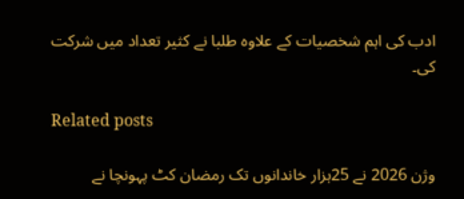ادب کی اہم شخصیات کے علاوہ طلبا نے کثیر تعداد میں شرکت کی۔

Related posts

وژن 2026 نے 25ہزار خاندانوں تک رمضان کٹ پہونچا نے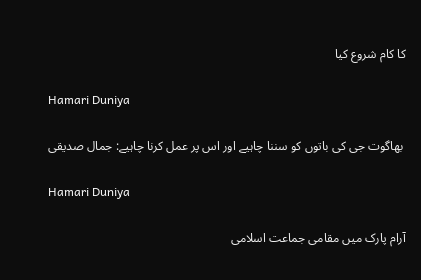کا کام شروع کیا

Hamari Duniya

 بھاگوت جی کی باتوں کو سننا چاہیے اور اس پر عمل کرنا چاہیے: جمال صدیقی

Hamari Duniya

آرام پارک میں مقامی جماعت اسلامی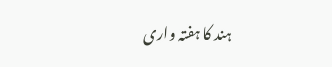ہند کا ہفتہ واری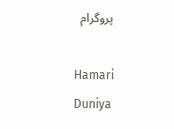پروگرام

Hamari Duniya